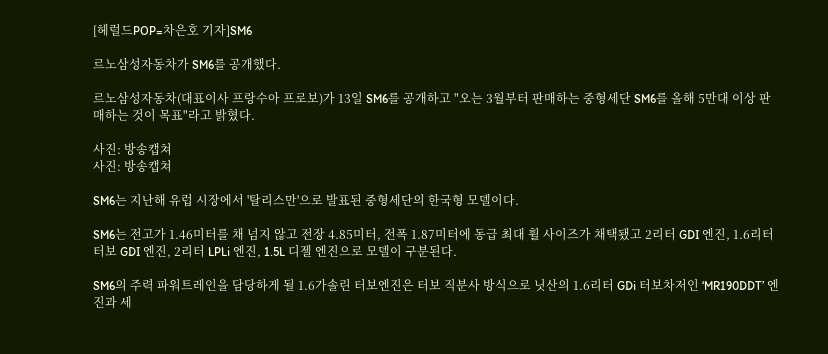[헤럴드POP=차은호 기자]SM6

르노삼성자동차가 SM6를 공개했다.

르노삼성자동차(대표이사 프랑수아 프로보)가 13일 SM6를 공개하고 "오는 3월부터 판매하는 중형세단 SM6를 올해 5만대 이상 판매하는 것이 목표"라고 밝혔다.

사진: 방송캡쳐
사진: 방송캡쳐

SM6는 지난해 유럽 시장에서 '탈리스만'으로 발표된 중형세단의 한국형 모델이다.

SM6는 전고가 1.46미터를 채 넘지 않고 전장 4.85미터, 전폭 1.87미터에 동급 최대 휠 사이즈가 채택됐고 2리터 GDI 엔진, 1.6리터 터보 GDI 엔진, 2리터 LPLi 엔진, 1.5L 디젤 엔진으로 모델이 구분된다.

SM6의 주력 파워트레인을 담당하게 될 1.6가솔린 터보엔진은 터보 직분사 방식으로 닛산의 1.6리터 GDi 터보차저인 ‘MR190DDT’ 엔진과 세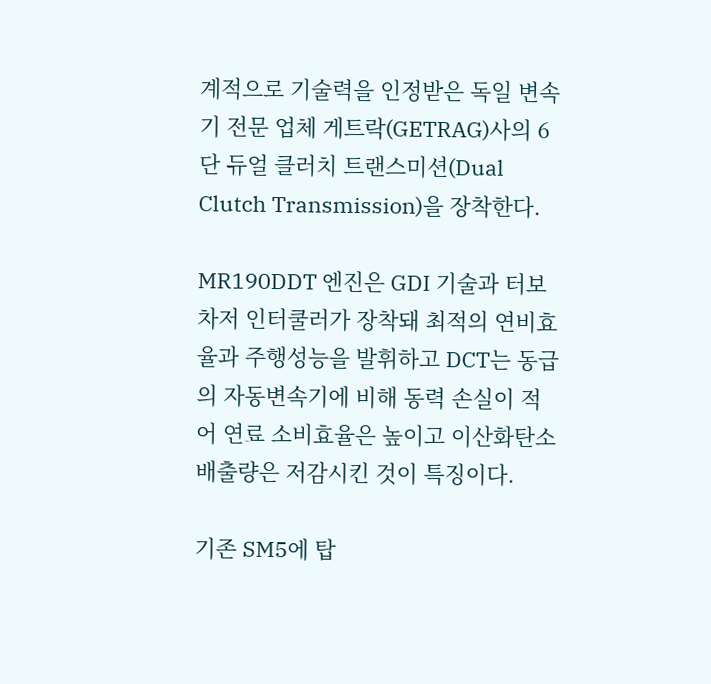계적으로 기술력을 인정받은 독일 변속기 전문 업체 게트락(GETRAG)사의 6단 듀얼 클러치 트랜스미션(Dual Clutch Transmission)을 장착한다.

MR190DDT 엔진은 GDI 기술과 터보차저 인터쿨러가 장착돼 최적의 연비효율과 주행성능을 발휘하고 DCT는 동급의 자동변속기에 비해 동력 손실이 적어 연료 소비효율은 높이고 이산화탄소 배출량은 저감시킨 것이 특징이다.

기존 SM5에 탑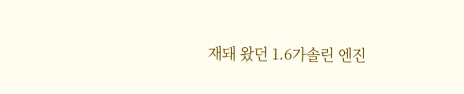재돼 왔던 1.6가솔린 엔진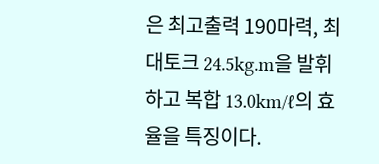은 최고출력 190마력, 최대토크 24.5kg.m을 발휘하고 복합 13.0km/ℓ의 효율을 특징이다.